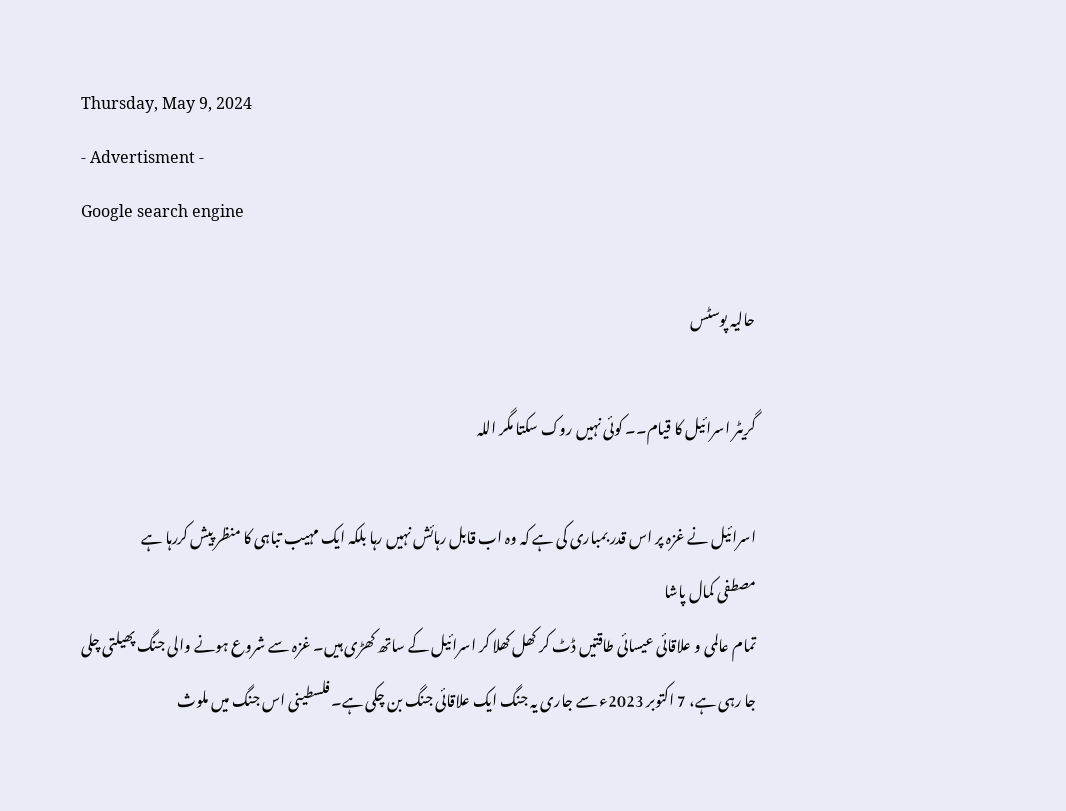Thursday, May 9, 2024
- Advertisment -
Google search engine

حالیہ پوسٹس

گریٹر اسرائیل کا قیام۔۔ کوئی نہیں روک سکتا مگر اللہ

اسرائیل نے غزہ پر اس قدر بمباری کی ہے کہ وہ اب قابل رہائش نہیں رہا بلکہ ایک مہیب تباہی کا منظر پیش کررہا ہے
مصطفی کمال پاشا
تمام عالمی و علاقائی عیسائی طاقتیں ڈٹ کر کھل کھلا کر اسرائیل کے ساتھ کھڑی ہیں۔ غزہ سے شروع ہونے والی جنگ پھیلتی چلی جا رہی ہے، 7 اکتوبر 2023ء سے جاری یہ جنگ ایک علاقائی جنگ بن چکی ہے۔ فلسطینی اس جنگ میں ملوث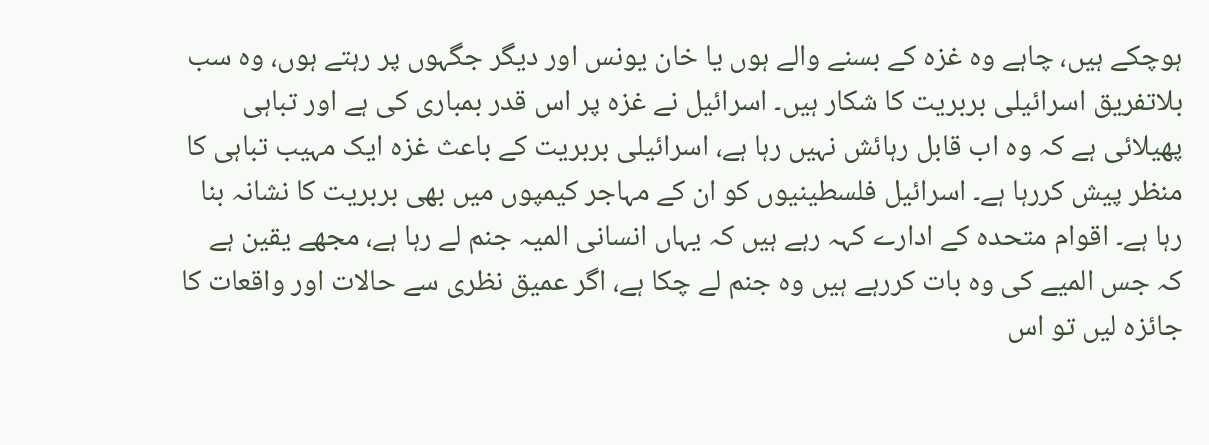ہوچکے ہیں، چاہے وہ غزہ کے بسنے والے ہوں یا خان یونس اور دیگر جگہوں پر رہتے ہوں، وہ سب بلاتفریق اسرائیلی بربریت کا شکار ہیں۔ اسرائیل نے غزہ پر اس قدر بمباری کی ہے اور تباہی پھیلائی ہے کہ وہ اب قابل رہائش نہیں رہا ہے، اسرائیلی بربریت کے باعث غزہ ایک مہیب تباہی کا منظر پیش کررہا ہے۔ اسرائیل فلسطینیوں کو ان کے مہاجر کیمپوں میں بھی بربریت کا نشانہ بنا رہا ہے۔ اقوام متحدہ کے ادارے کہہ رہے ہیں کہ یہاں انسانی المیہ جنم لے رہا ہے، مجھے یقین ہے کہ جس المیے کی وہ بات کررہے ہیں وہ جنم لے چکا ہے، اگر عمیق نظری سے حالات اور واقعات کا جائزہ لیں تو اس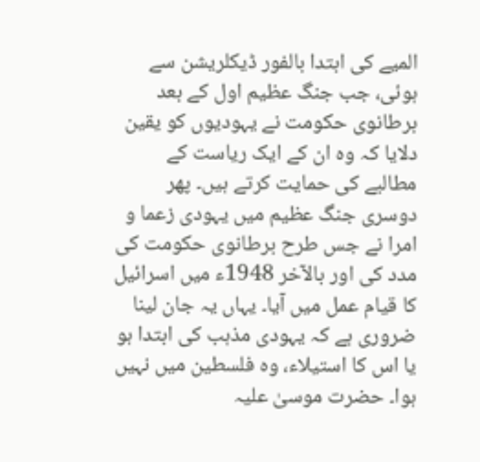المیے کی ابتدا بالفور ڈیکلریشن سے ہوئی، جب جنگ عظیم اول کے بعد برطانوی حکومت نے یہودیوں کو یقین دلایا کہ وہ ان کے ایک ریاست کے مطالبے کی حمایت کرتے ہیں۔ پھر دوسری جنگ عظیم میں یہودی زعما و امرا نے جس طرح برطانوی حکومت کی مدد کی اور بالآخر 1948ء میں اسرائیل کا قیام عمل میں آیا۔ یہاں یہ جان لینا ضروری ہے کہ یہودی مذہب کی ابتدا ہو یا اس کا استیلاء، وہ فلسطین میں نہیں ہوا۔ حضرت موسیٰ علیہ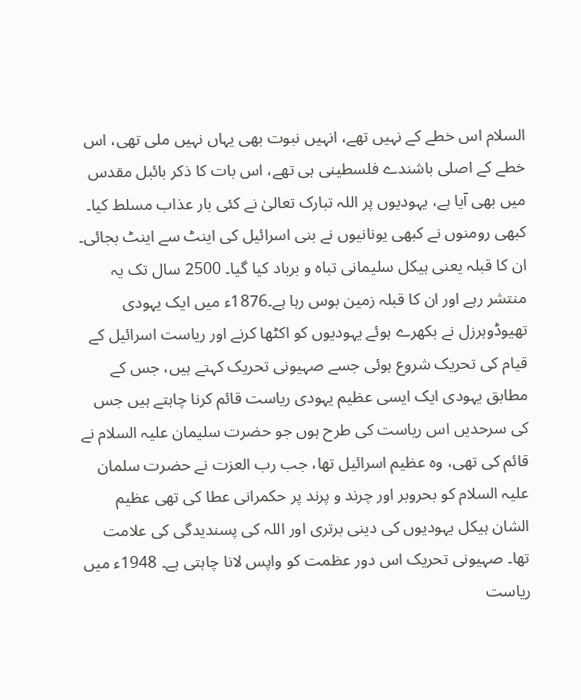السلام اس خطے کے نہیں تھے، انہیں نبوت بھی یہاں نہیں ملی تھی، اس خطے کے اصلی باشندے فلسطینی ہی تھے، اس بات کا ذکر بائبل مقدس میں بھی آیا ہے، یہودیوں پر اللہ تبارک تعالیٰ نے کئی بار عذاب مسلط کیا۔ کبھی رومنوں نے کبھی یونانیوں نے بنی اسرائیل کی اینٹ سے اینٹ بجائی۔ ان کا قبلہ یعنی ہیکل سلیمانی تباہ و برباد کیا گیا۔ 2500 سال تک یہ منتشر رہے اور ان کا قبلہ زمین بوس رہا ہے۔1876ء میں ایک یہودی تھیوڈوہرزل نے بکھرے ہوئے یہودیوں کو اکٹھا کرنے اور ریاست اسرائیل کے قیام کی تحریک شروع ہوئی جسے صہیونی تحریک کہتے ہیں، جس کے مطابق یہودی ایک ایسی عظیم یہودی ریاست قائم کرنا چاہتے ہیں جس کی سرحدیں اس ریاست کی طرح ہوں جو حضرت سلیمان علیہ السلام نے قائم کی تھی، وہ عظیم اسرائیل تھا، جب رب العزت نے حضرت سلمان علیہ السلام کو بحروبر اور چرند و پرند پر حکمرانی عطا کی تھی عظیم الشان ہیکل یہودیوں کی دینی برتری اور اللہ کی پسندیدگی کی علامت تھا۔ صہیونی تحریک اس دور عظمت کو واپس لانا چاہتی ہے۔ 1948ء میں ریاست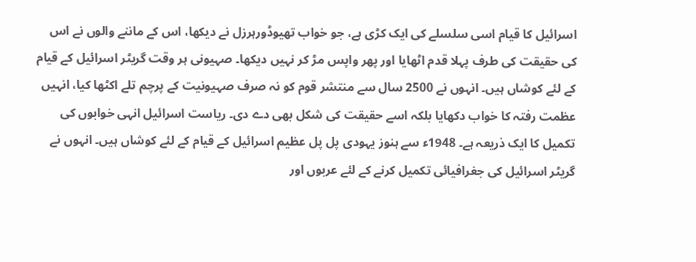اسرائیل کا قیام اسی سلسلے کی ایک کڑی ہے، جو خواب تھیوڈورہرزل نے دیکھا، اس کے ماننے والوں نے اس کی حقیقت کی طرف پہلا قدم اٹھایا اور پھر واپس مڑ کر نہیں دیکھا۔ صہیونی ہر وقت گریٹر اسرائیل کے قیام کے لئے کوشاں ہیں۔ انہوں نے 2500 سال سے منتشر قوم کو نہ صرف صہیونیت کے پرچم تلے اکٹھا کیا، انہیں عظمت رفتہ کا خواب دکھایا بلکہ اسے حقیقت کی شکل بھی دے دی۔ ریاست اسرائیل انہی خوابوں کی تکمیل کا ایک ذریعہ ہے۔ 1948ء سے ہنوز یہودی پل پل عظیم اسرائیل کے قیام کے لئے کوشاں ہیں۔ انہوں نے گریٹر اسرائیل کی جغرافیائی تکمیل کرنے کے لئے عربوں اور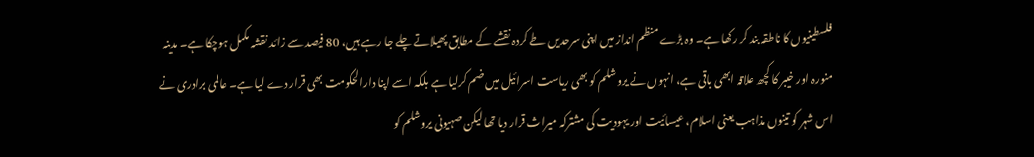فلسطینیوں کا ناطقہ بند کر رکھا ہے۔ وہ بڑے منظم انداز میں اپنی سرحدیں طے کردہ نقشے کے مطابق پھیلاتے چلے جا رہے ہیں، 80 فیصد سے زائد نقشہ مکمل ہوچکا ہے۔ مدینہ منورہ اور خیبر کا کچھ علاقہ ابھی باقی ہے، انہوں نے یروشلم کو بھی ریاست اسرائیل میں ضم کرلیا ہے بلکہ اسے اپنا دارالحکومت بھی قرار دے لیا ہے۔ عالمی برادری نے اس شہر کو تینوں مذاہب یعنی اسلام، عیسائیت اور یہودیت کی مشترکہ میراث قرار دیا تھا لیکن صہیونی یروشلم کو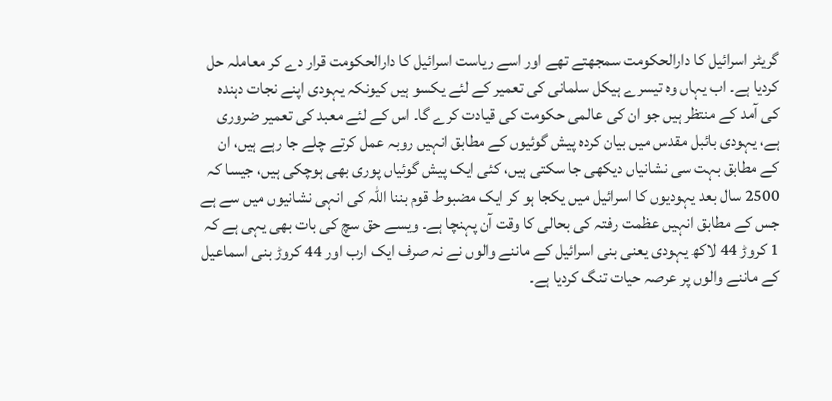گریٹر اسرائیل کا دارالحکومت سمجھتے تھے اور اسے ریاست اسرائیل کا دارالحکومت قرار دے کر معاملہ حل کردیا ہے۔ اب یہاں وہ تیسرے ہیکل سلمانی کی تعمیر کے لئے یکسو ہیں کیونکہ یہودی اپنے نجات دہندہ کی آمد کے منتظر ہیں جو ان کی عالمی حکومت کی قیادت کرے گا۔ اس کے لئے معبد کی تعمیر ضروری ہے، یہودی بائبل مقدس میں بیان کردہ پیش گوئیوں کے مطابق انہیں روبہ عمل کرتے چلے جا رہے ہیں، ان کے مطابق بہت سی نشانیاں دیکھی جا سکتی ہیں، کئی ایک پیش گوئیاں پوری بھی ہوچکی ہیں، جیسا کہ 2500 سال بعد یہودیوں کا اسرائیل میں یکجا ہو کر ایک مضبوط قوم بننا اللہ کی انہی نشانیوں میں سے ہے جس کے مطابق انہیں عظمت رفتہ کی بحالی کا وقت آن پہنچا ہے۔ ویسے حق سچ کی بات بھی یہی ہے کہ 1 کروڑ 44 لاکھ یہودی یعنی بنی اسرائیل کے ماننے والوں نے نہ صرف ایک ارب اور 44 کروڑ بنی اسماعیل کے ماننے والوں پر عرصہ حیات تنگ کردیا ہے۔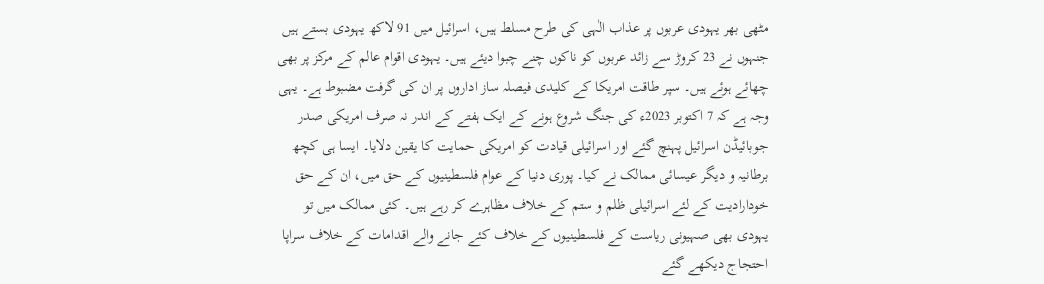مٹھی بھر یہودی عربوں پر عذاب الٰہی کی طرح مسلط ہیں، اسرائیل میں 91 لاکھ یہودی بستے ہیں جنہوں نے 23 کروڑ سے زائد عربوں کو ناکوں چنے چبوا دیئے ہیں۔ یہودی اقوام عالم کے مرکز پر بھی چھائے ہوئے ہیں۔ سپر طاقت امریکا کے کلیدی فیصلہ ساز اداروں پر ان کی گرفت مضبوط ہے۔ یہی وجہ ہے کہ 7 اکتوبر 2023ء کی جنگ شروع ہونے کے ایک ہفتے کے اندر نہ صرف امریکی صدر جوبائیڈن اسرائیل پہنچ گئے اور اسرائیلی قیادت کو امریکی حمایت کا یقین دلایا۔ ایسا ہی کچھ برطانیہ و دیگر عیسائی ممالک نے کیا۔ پوری دنیا کے عوام فلسطینیوں کے حق میں، ان کے حق خودارادیت کے لئے اسرائیلی ظلم و ستم کے خلاف مظاہرے کر رہے ہیں۔ کئی ممالک میں تو یہودی بھی صہیونی ریاست کے فلسطینیوں کے خلاف کئے جانے والے اقدامات کے خلاف سراپا احتجاج دیکھے گئے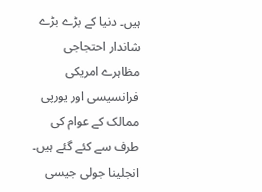ہیں۔ دنیا کے بڑے بڑے شاندار احتجاجی مظاہرے امریکی فرانسیسی اور یورپی ممالک کے عوام کی طرف سے کئے گئے ہیں۔ انجلینا جولی جیسی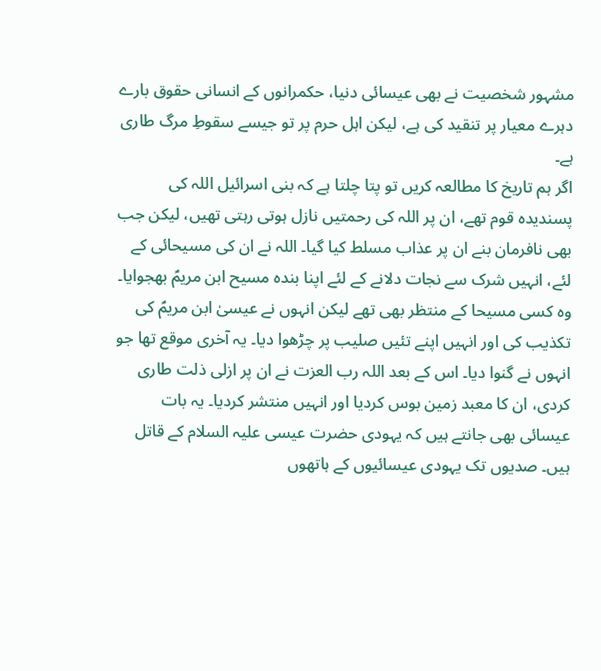مشہور شخصیت نے بھی عیسائی دنیا، حکمرانوں کے انسانی حقوق بارے دہرے معیار پر تنقید کی ہے، لیکن اہل حرم پر تو جیسے سقوطِ مرگ طاری ہے۔
اگر ہم تاریخ کا مطالعہ کریں تو پتا چلتا ہے کہ بنی اسرائیل اللہ کی پسندیدہ قوم تھے، ان پر اللہ کی رحمتیں نازل ہوتی رہتی تھیں، لیکن جب بھی نافرمان بنے ان پر عذاب مسلط کیا گیا۔ اللہ نے ان کی مسیحائی کے لئے، انہیں شرک سے نجات دلانے کے لئے اپنا بندہ مسیح ابن مریمؑ بھجوایا۔ وہ کسی مسیحا کے منتظر بھی تھے لیکن انہوں نے عیسیٰ ابن مریمؑ کی تکذیب کی اور انہیں اپنے تئیں صلیب پر چڑھوا دیا۔ یہ آخری موقع تھا جو انہوں نے گنوا دیا۔ اس کے بعد اللہ رب العزت نے ان پر ازلی ذلت طاری کردی، ان کا معبد زمین بوس کردیا اور انہیں منتشر کردیا۔ یہ بات عیسائی بھی جانتے ہیں کہ یہودی حضرت عیسی علیہ السلام کے قاتل ہیں۔ صدیوں تک یہودی عیسائیوں کے ہاتھوں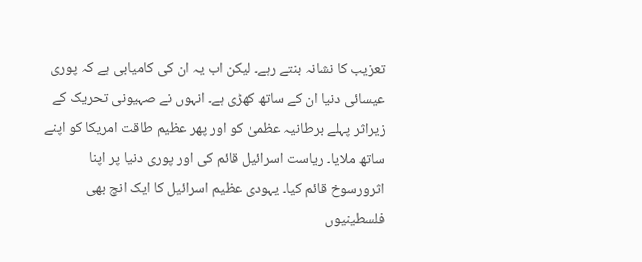تعزیب کا نشانہ بنتے رہے۔ لیکن اب یہ ان کی کامیابی ہے کہ پوری عیسائی دنیا ان کے ساتھ کھڑی ہے۔ انہوں نے صہیونی تحریک کے زیراثر پہلے برطانیہ عظمیٰ کو اور پھر عظیم طاقت امریکا کو اپنے ساتھ ملایا۔ ریاست اسرائیل قائم کی اور پوری دنیا پر اپنا اثرورسوخ قائم کیا۔ یہودی عظیم اسرائیل کا ایک انچ بھی فلسطینیوں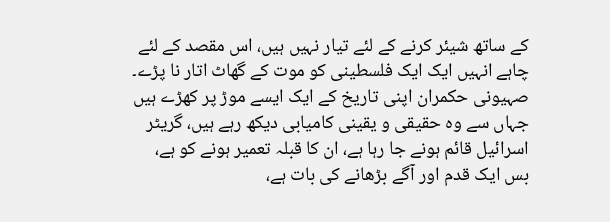کے ساتھ شیئر کرنے کے لئے تیار نہیں ہیں، اس مقصد کے لئے چاہے انہیں ایک ایک فلسطینی کو موت کے گھاٹ اتار نا پڑے۔ صہیونی حکمران اپنی تاریخ کے ایک ایسے موڑ پر کھڑے ہیں جہاں سے وہ حقیقی و یقینی کامیابی دیکھ رہے ہیں، گریٹر اسرائیل قائم ہونے جا رہا ہے، ان کا قبلہ تعمیر ہونے کو ہے، بس ایک قدم اور آگے بڑھانے کی بات ہے،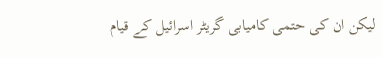لیکن ان کی حتمی کامیابی گریٹر اسرائیل کے قیام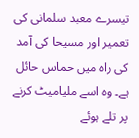تیسرے معبد سلمانی کی تعمیر اور مسیحا کی آمد کی راہ میں حماس حائل ہے۔ وہ اسے ملیامیٹ کرنے پر تلے ہوئے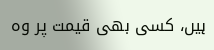ہیں، کسی بھی قیمت پر وہ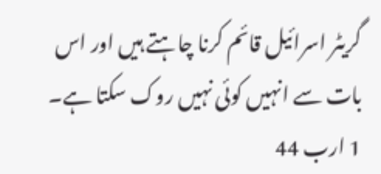گریٹر اسرائیل قائم کرنا چاہتے ہیں اور اس بات سے انہیں کوئی نہیں روک سکتا ہے۔ 1 ارب 44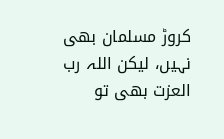کروڑ مسلمان بھی نہیں، لیکن اللہ رب العزت بھی تو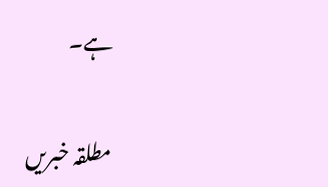ہے۔

مطلقہ خبریں